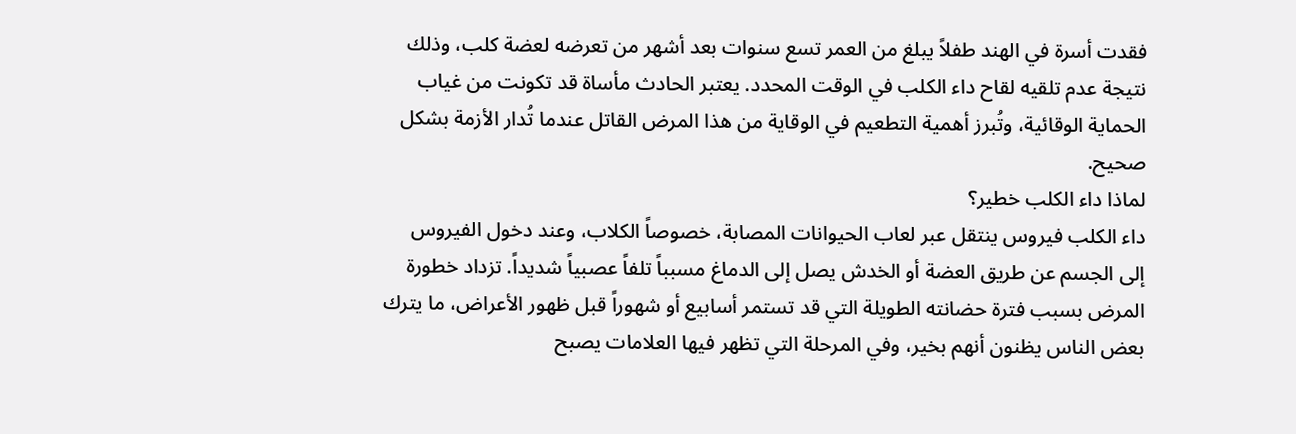فقدت أسرة في الهند طفلاً يبلغ من العمر تسع سنوات بعد أشهر من تعرضه لعضة كلب، وذلك نتيجة عدم تلقيه لقاح داء الكلب في الوقت المحدد. يعتبر الحادث مأساة قد تكونت من غياب الحماية الوقائية، وتُبرز أهمية التطعيم في الوقاية من هذا المرض القاتل عندما تُدار الأزمة بشكل صحيح.
لماذا داء الكلب خطير؟
داء الكلب فيروس ينتقل عبر لعاب الحيوانات المصابة، خصوصاً الكلاب، وعند دخول الفيروس إلى الجسم عن طريق العضة أو الخدش يصل إلى الدماغ مسبباً تلفاً عصبياً شديداً. تزداد خطورة المرض بسبب فترة حضانته الطويلة التي قد تستمر أسابيع أو شهوراً قبل ظهور الأعراض، ما يترك بعض الناس يظنون أنهم بخير، وفي المرحلة التي تظهر فيها العلامات يصبح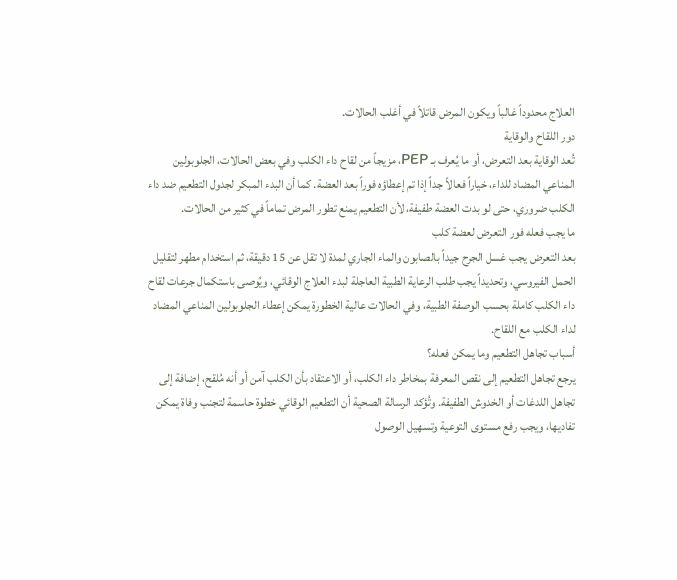العلاج محدوداً غالباً ويكون المرض قاتلاً في أغلب الحالات.
دور اللقاح والوقاية
تُعد الوقاية بعد التعرض، أو ما يُعرف بـ PEP، مزيجاً من لقاح داء الكلب وفي بعض الحالات، الجلوبولين المناعي المضاد للداء، خياراً فعالاً جداً إذا تم إعطاؤه فوراً بعد العضة. كما أن البدء المبكر لجدول التطعيم ضد داء الكلب ضروري، حتى لو بدت العضة طفيفة، لأن التطعيم يمنع تطور المرض تماماً في كثير من الحالات.
ما يجب فعله فور التعرض لعضة كلب
بعد التعرض يجب غسل الجرح جيداً بالصابون والماء الجاري لمدة لا تقل عن 15 دقيقة، ثم استخدام مطهر لتقليل الحمل الفيروسي، وتحديداً يجب طلب الرعاية الطبية العاجلة لبدء العلاج الوقائي، ويُوصى باستكمال جرعات لقاح داء الكلب كاملة بحسب الوصفة الطبية، وفي الحالات عالية الخطورة يمكن إعطاء الجلوبولين المناعي المضاد لداء الكلب مع اللقاح.
أسباب تجاهل التطعيم وما يمكن فعله؟
يرجع تجاهل التطعيم إلى نقص المعرفة بمخاطر داء الكلب، أو الاعتقاد بأن الكلب آمن أو أنه مُلقح، إضافة إلى تجاهل اللدغات أو الخدوش الطفيفة. وتُؤكد الرسالة الصحية أن التطعيم الوقائي خطوة حاسمة لتجنب وفاة يمكن تفاديها، ويجب رفع مستوى التوعية وتسهيل الوصول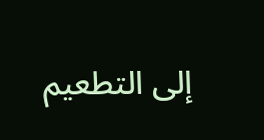إلى التطعيم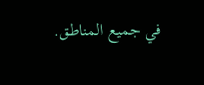في جميع المناطق.